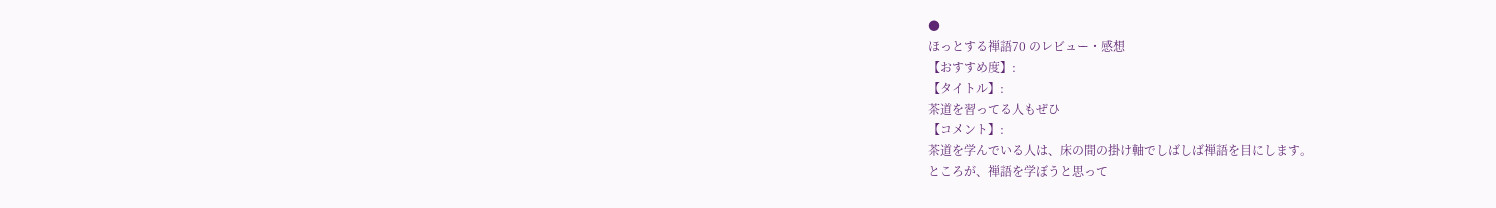●
ほっとする禅語70 のレビュー・感想
【おすすめ度】:
【タイトル】:
茶道を習ってる人もぜひ
【コメント】:
茶道を学んでいる人は、床の間の掛け軸でしばしば禅語を目にします。
ところが、禅語を学ぼうと思って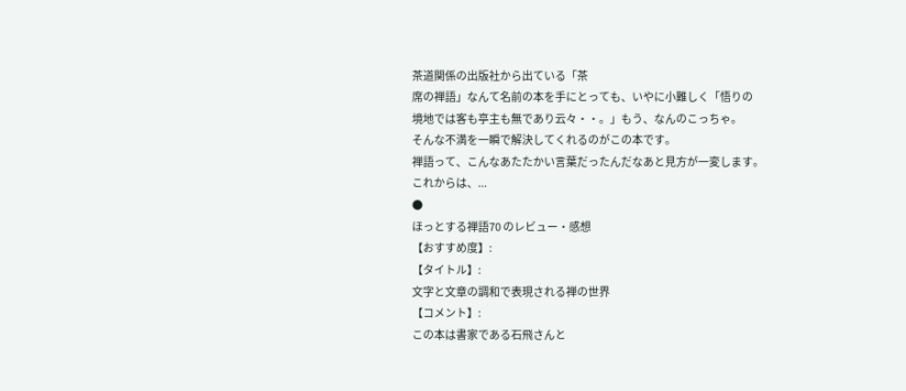茶道関係の出版社から出ている「茶
席の禅語」なんて名前の本を手にとっても、いやに小難しく「悟りの
境地では客も亭主も無であり云々・・。」もう、なんのこっちゃ。
そんな不満を一瞬で解決してくれるのがこの本です。
禅語って、こんなあたたかい言葉だったんだなあと見方が一変します。
これからは、...
●
ほっとする禅語70 のレビュー・感想
【おすすめ度】:
【タイトル】:
文字と文章の調和で表現される禅の世界
【コメント】:
この本は書家である石飛さんと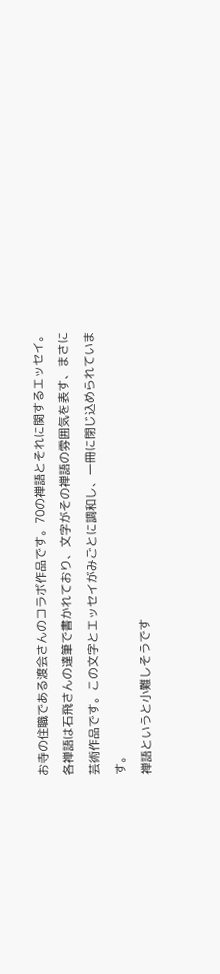お寺の住職である渡会さんのコラボ作品です。70の禅語とそれに関するエッセイ。各禅語は石飛さんの達筆で書かれており、文字がその禅語の雰囲気を表す、まさに芸術作品です。この文字とエッセイがみごとに調和し、一冊に閉じ込められています。
禅語というと小難しそうです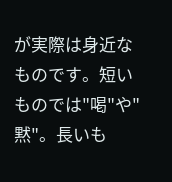が実際は身近なものです。短いものでは"喝"や"黙"。長いも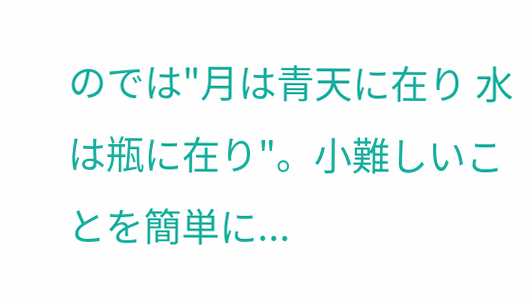のでは"月は青天に在り 水は瓶に在り"。小難しいことを簡単に...